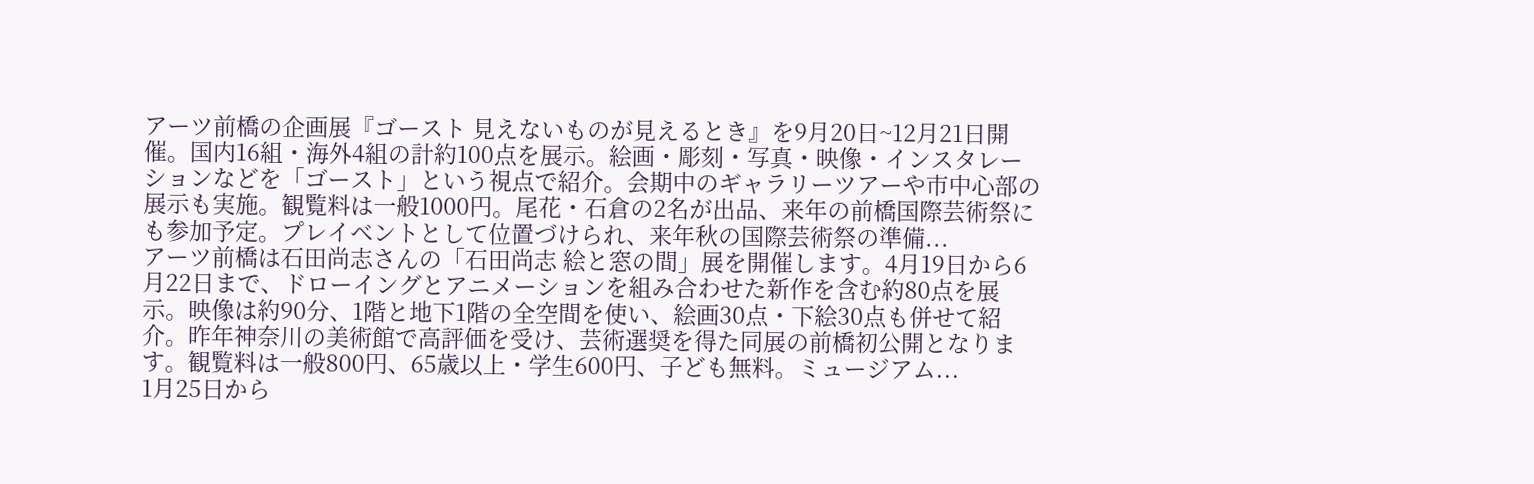アーツ前橋の企画展『ゴースト 見えないものが見えるとき』を9月20日~12月21日開催。国内16組・海外4組の計約100点を展示。絵画・彫刻・写真・映像・インスタレーションなどを「ゴースト」という視点で紹介。会期中のギャラリーツアーや市中心部の展示も実施。観覧料は一般1000円。尾花・石倉の2名が出品、来年の前橋国際芸術祭にも参加予定。プレイベントとして位置づけられ、来年秋の国際芸術祭の準備...
アーツ前橋は石田尚志さんの「石田尚志 絵と窓の間」展を開催します。4月19日から6月22日まで、ドローイングとアニメーションを組み合わせた新作を含む約80点を展示。映像は約90分、1階と地下1階の全空間を使い、絵画30点・下絵30点も併せて紹介。昨年神奈川の美術館で高評価を受け、芸術選奨を得た同展の前橋初公開となります。観覧料は一般800円、65歳以上・学生600円、子ども無料。ミュージアム...
1月25日から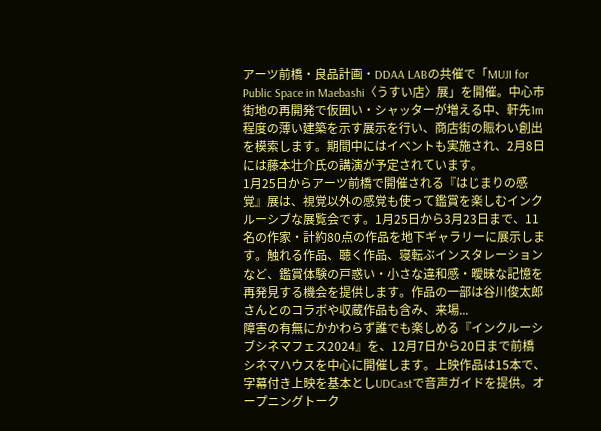アーツ前橋・良品計画・DDAA LABの共催で「MUJI for Public Space in Maebashi〈うすい店〉展」を開催。中心市街地の再開発で仮囲い・シャッターが増える中、軒先1m程度の薄い建築を示す展示を行い、商店街の賑わい創出を模索します。期間中にはイベントも実施され、2月8日には藤本壮介氏の講演が予定されています。
1月25日からアーツ前橋で開催される『はじまりの感覚』展は、視覚以外の感覚も使って鑑賞を楽しむインクルーシブな展覧会です。1月25日から3月23日まで、11名の作家・計約80点の作品を地下ギャラリーに展示します。触れる作品、聴く作品、寝転ぶインスタレーションなど、鑑賞体験の戸惑い・小さな違和感・曖昧な記憶を再発見する機会を提供します。作品の一部は谷川俊太郎さんとのコラボや収蔵作品も含み、来場...
障害の有無にかかわらず誰でも楽しめる『インクルーシブシネマフェス2024』を、12月7日から20日まで前橋シネマハウスを中心に開催します。上映作品は15本で、字幕付き上映を基本としUDCastで音声ガイドを提供。オープニングトーク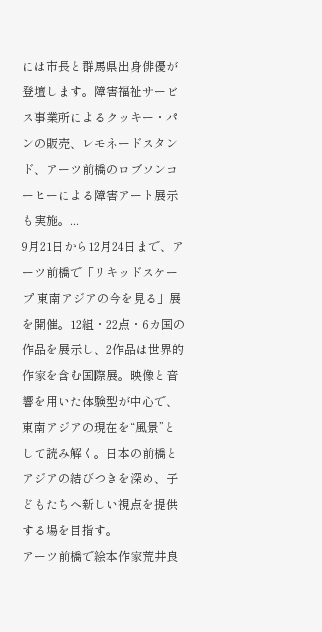には市長と群馬県出身俳優が登壇します。障害福祉サービス事業所によるクッキー・パンの販売、レモネードスタンド、アーツ前橋のロブソンコーヒーによる障害アート展示も実施。...
9月21日から12月24日まで、アーツ前橋で「リキッドスケープ 東南アジアの今を見る」展を開催。12組・22点・6カ国の作品を展示し、2作品は世界的作家を含む国際展。映像と音響を用いた体験型が中心で、東南アジアの現在を“風景”として読み解く。日本の前橋とアジアの結びつきを深め、子どもたちへ新しい視点を提供する場を目指す。
アーツ前橋で絵本作家荒井良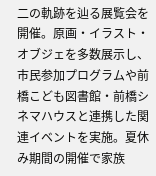二の軌跡を辿る展覧会を開催。原画・イラスト・オブジェを多数展示し、市民参加プログラムや前橋こども図書館・前橋シネマハウスと連携した関連イベントを実施。夏休み期間の開催で家族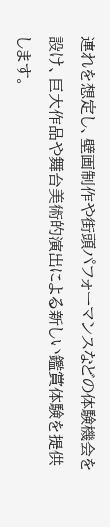連れを想定し、壁画制作や街頭パフォーマンスなどの体験機会を設け、巨大作品や舞台美術的演出による新しい鑑賞体験を提供します。